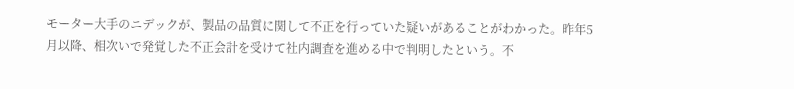モーター大手のニデックが、製品の品質に関して不正を行っていた疑いがあることがわかった。昨年5月以降、相次いで発覚した不正会計を受けて社内調査を進める中で判明したという。不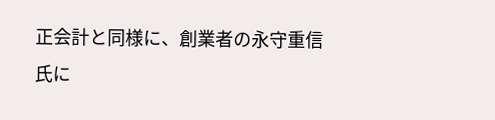正会計と同様に、創業者の永守重信氏に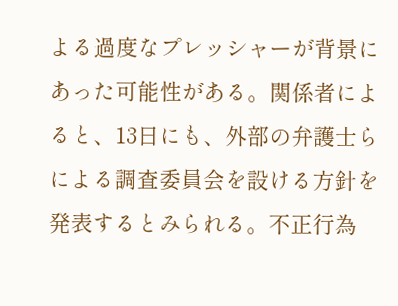よる過度なプレッシャーが背景にあった可能性がある。関係者によると、13日にも、外部の弁護士らによる調査委員会を設ける方針を発表するとみられる。不正行為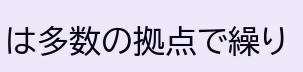は多数の拠点で繰り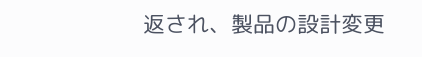返され、製品の設計変更